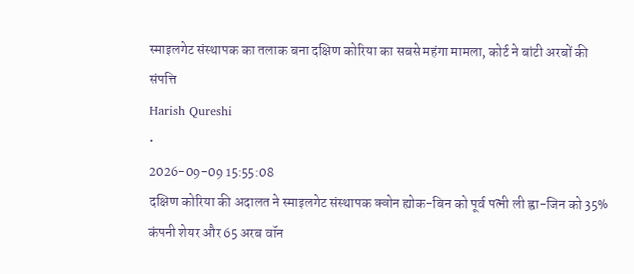स्माइलगेट संस्थापक का तलाक बना दक्षिण कोरिया का सबसे महंगा मामला, कोर्ट ने बांटी अरबों की संपत्ति
Harish Qureshi
•
2026-09-09 15:55:08
दक्षिण कोरिया की अदालत ने स्माइलगेट संस्थापक क्वोन ह्योक-बिन को पूर्व पत्नी ली ह्वा-जिन को 35% कंपनी शेयर और 65 अरब वॉन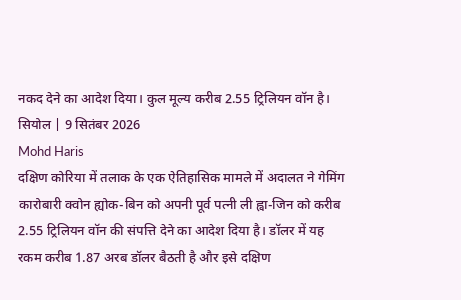नकद देने का आदेश दिया। कुल मूल्य करीब 2.55 ट्रिलियन वॉन है।
सियोल | 9 सितंबर 2026
Mohd Haris
दक्षिण कोरिया में तलाक के एक ऐतिहासिक मामले में अदालत ने गेमिंग कारोबारी क्वोन ह्योक-बिन को अपनी पूर्व पत्नी ली ह्वा-जिन को करीब 2.55 ट्रिलियन वॉन की संपत्ति देने का आदेश दिया है। डॉलर में यह रकम करीब 1.87 अरब डॉलर बैठती है और इसे दक्षिण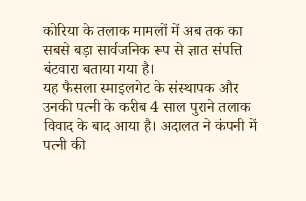कोरिया के तलाक मामलों में अब तक का सबसे बड़ा सार्वजनिक रूप से ज्ञात संपत्ति बंटवारा बताया गया है।
यह फैसला स्माइलगेट के संस्थापक और उनकी पत्नी के करीब 4 साल पुराने तलाक विवाद के बाद आया है। अदालत ने कंपनी में पत्नी की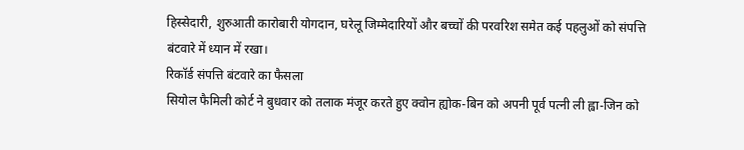हिस्सेदारी, शुरुआती कारोबारी योगदान, घरेलू जिम्मेदारियों और बच्चों की परवरिश समेत कई पहलुओं को संपत्ति बंटवारे में ध्यान में रखा।
रिकॉर्ड संपत्ति बंटवारे का फैसला
सियोल फैमिली कोर्ट ने बुधवार को तलाक मंजूर करते हुए क्वोन ह्योक-बिन को अपनी पूर्व पत्नी ली ह्वा-जिन को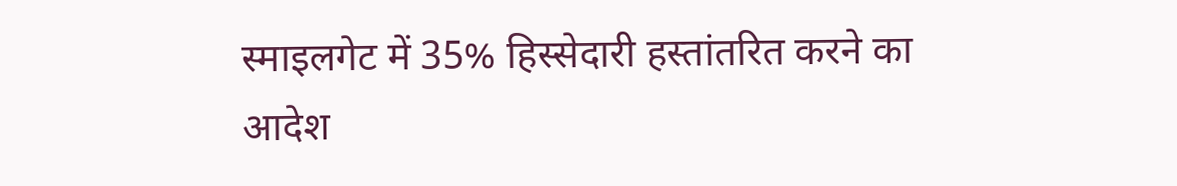स्माइलगेट में 35% हिस्सेदारी हस्तांतरित करने का आदेश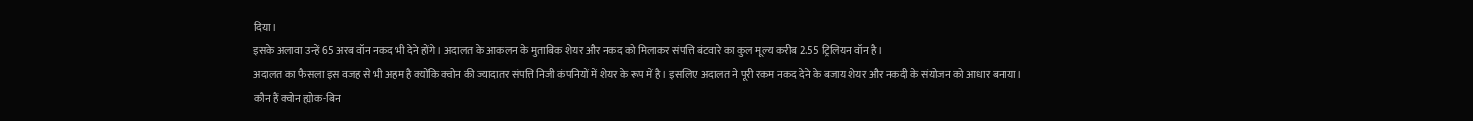दिया।
इसके अलावा उन्हें 65 अरब वॉन नकद भी देने होंगे। अदालत के आकलन के मुताबिक शेयर और नकद को मिलाकर संपत्ति बंटवारे का कुल मूल्य करीब 2.55 ट्रिलियन वॉन है।
अदालत का फैसला इस वजह से भी अहम है क्योंकि क्वोन की ज्यादातर संपत्ति निजी कंपनियों में शेयर के रूप में है। इसलिए अदालत ने पूरी रकम नकद देने के बजाय शेयर और नकदी के संयोजन को आधार बनाया।
कौन हैं क्वोन ह्योक-बिन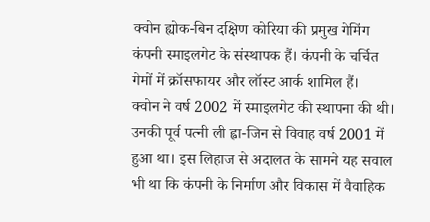क्वोन ह्योक-बिन दक्षिण कोरिया की प्रमुख गेमिंग कंपनी स्माइलगेट के संस्थापक हैं। कंपनी के चर्चित गेमों में क्रॉसफायर और लॉस्ट आर्क शामिल हैं।
क्वोन ने वर्ष 2002 में स्माइलगेट की स्थापना की थी। उनकी पूर्व पत्नी ली ह्वा-जिन से विवाह वर्ष 2001 में हुआ था। इस लिहाज से अदालत के सामने यह सवाल भी था कि कंपनी के निर्माण और विकास में वैवाहिक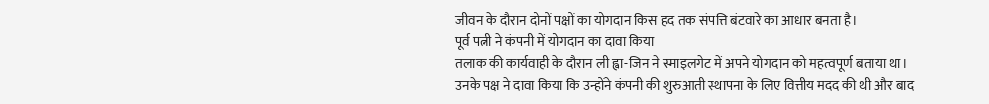जीवन के दौरान दोनों पक्षों का योगदान किस हद तक संपत्ति बंटवारे का आधार बनता है।
पूर्व पत्नी ने कंपनी में योगदान का दावा किया
तलाक की कार्यवाही के दौरान ली ह्वा-जिन ने स्माइलगेट में अपने योगदान को महत्वपूर्ण बताया था। उनके पक्ष ने दावा किया कि उन्होंने कंपनी की शुरुआती स्थापना के लिए वित्तीय मदद की थी और बाद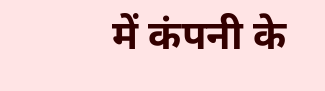में कंपनी के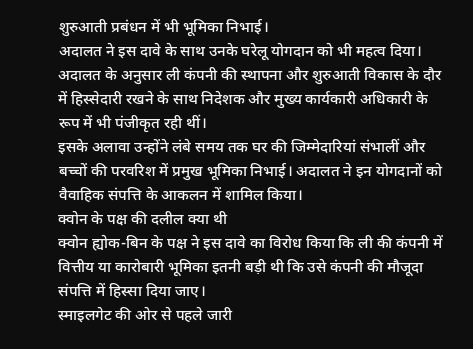शुरुआती प्रबंधन में भी भूमिका निभाई।
अदालत ने इस दावे के साथ उनके घरेलू योगदान को भी महत्व दिया। अदालत के अनुसार ली कंपनी की स्थापना और शुरुआती विकास के दौर में हिस्सेदारी रखने के साथ निदेशक और मुख्य कार्यकारी अधिकारी के रूप में भी पंजीकृत रही थीं।
इसके अलावा उन्होंने लंबे समय तक घर की जिम्मेदारियां संभालीं और बच्चों की परवरिश में प्रमुख भूमिका निभाई। अदालत ने इन योगदानों को वैवाहिक संपत्ति के आकलन में शामिल किया।
क्वोन के पक्ष की दलील क्या थी
क्वोन ह्योक-बिन के पक्ष ने इस दावे का विरोध किया कि ली की कंपनी में वित्तीय या कारोबारी भूमिका इतनी बड़ी थी कि उसे कंपनी की मौजूदा संपत्ति में हिस्सा दिया जाए।
स्माइलगेट की ओर से पहले जारी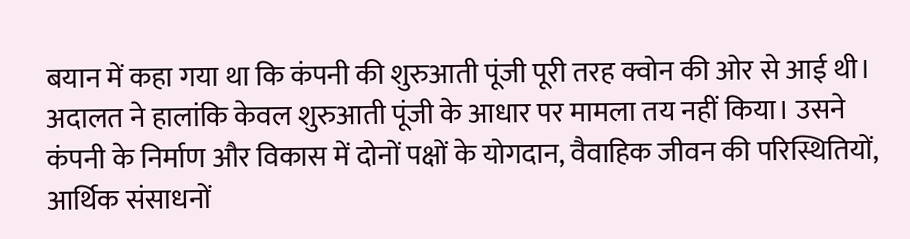बयान में कहा गया था कि कंपनी की शुरुआती पूंजी पूरी तरह क्वोन की ओर से आई थी।
अदालत ने हालांकि केवल शुरुआती पूंजी के आधार पर मामला तय नहीं किया। उसने कंपनी के निर्माण और विकास में दोनों पक्षों के योगदान, वैवाहिक जीवन की परिस्थितियों, आर्थिक संसाधनों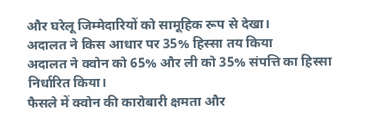और घरेलू जिम्मेदारियों को सामूहिक रूप से देखा।
अदालत ने किस आधार पर 35% हिस्सा तय किया
अदालत ने क्वोन को 65% और ली को 35% संपत्ति का हिस्सा निर्धारित किया।
फैसले में क्वोन की कारोबारी क्षमता और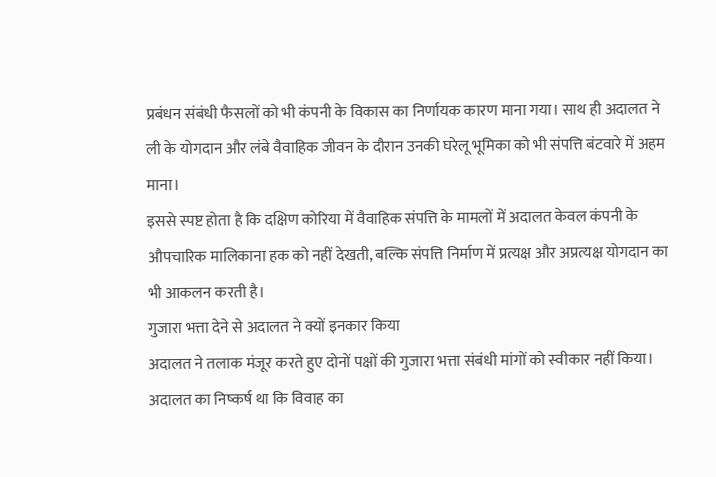प्रबंधन संबंधी फैसलों को भी कंपनी के विकास का निर्णायक कारण माना गया। साथ ही अदालत ने ली के योगदान और लंबे वैवाहिक जीवन के दौरान उनकी घरेलू भूमिका को भी संपत्ति बंटवारे में अहम माना।
इससे स्पष्ट होता है कि दक्षिण कोरिया में वैवाहिक संपत्ति के मामलों में अदालत केवल कंपनी के औपचारिक मालिकाना हक को नहीं देखती, बल्कि संपत्ति निर्माण में प्रत्यक्ष और अप्रत्यक्ष योगदान का भी आकलन करती है।
गुजारा भत्ता देने से अदालत ने क्यों इनकार किया
अदालत ने तलाक मंजूर करते हुए दोनों पक्षों की गुजारा भत्ता संबंधी मांगों को स्वीकार नहीं किया।
अदालत का निष्कर्ष था कि विवाह का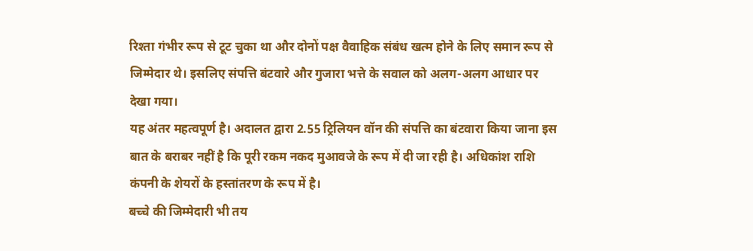रिश्ता गंभीर रूप से टूट चुका था और दोनों पक्ष वैवाहिक संबंध खत्म होने के लिए समान रूप से जिम्मेदार थे। इसलिए संपत्ति बंटवारे और गुजारा भत्ते के सवाल को अलग-अलग आधार पर देखा गया।
यह अंतर महत्वपूर्ण है। अदालत द्वारा 2.55 ट्रिलियन वॉन की संपत्ति का बंटवारा किया जाना इस बात के बराबर नहीं है कि पूरी रकम नकद मुआवजे के रूप में दी जा रही है। अधिकांश राशि कंपनी के शेयरों के हस्तांतरण के रूप में है।
बच्चे की जिम्मेदारी भी तय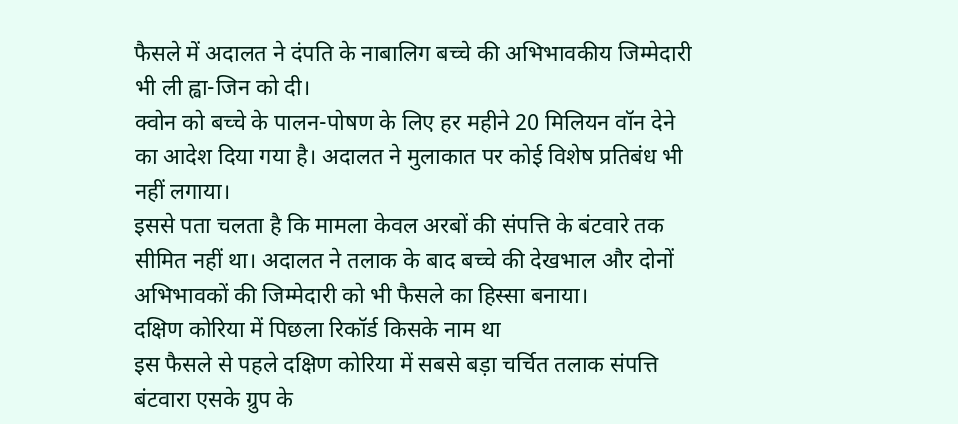फैसले में अदालत ने दंपति के नाबालिग बच्चे की अभिभावकीय जिम्मेदारी भी ली ह्वा-जिन को दी।
क्वोन को बच्चे के पालन-पोषण के लिए हर महीने 20 मिलियन वॉन देने का आदेश दिया गया है। अदालत ने मुलाकात पर कोई विशेष प्रतिबंध भी नहीं लगाया।
इससे पता चलता है कि मामला केवल अरबों की संपत्ति के बंटवारे तक सीमित नहीं था। अदालत ने तलाक के बाद बच्चे की देखभाल और दोनों अभिभावकों की जिम्मेदारी को भी फैसले का हिस्सा बनाया।
दक्षिण कोरिया में पिछला रिकॉर्ड किसके नाम था
इस फैसले से पहले दक्षिण कोरिया में सबसे बड़ा चर्चित तलाक संपत्ति बंटवारा एसके ग्रुप के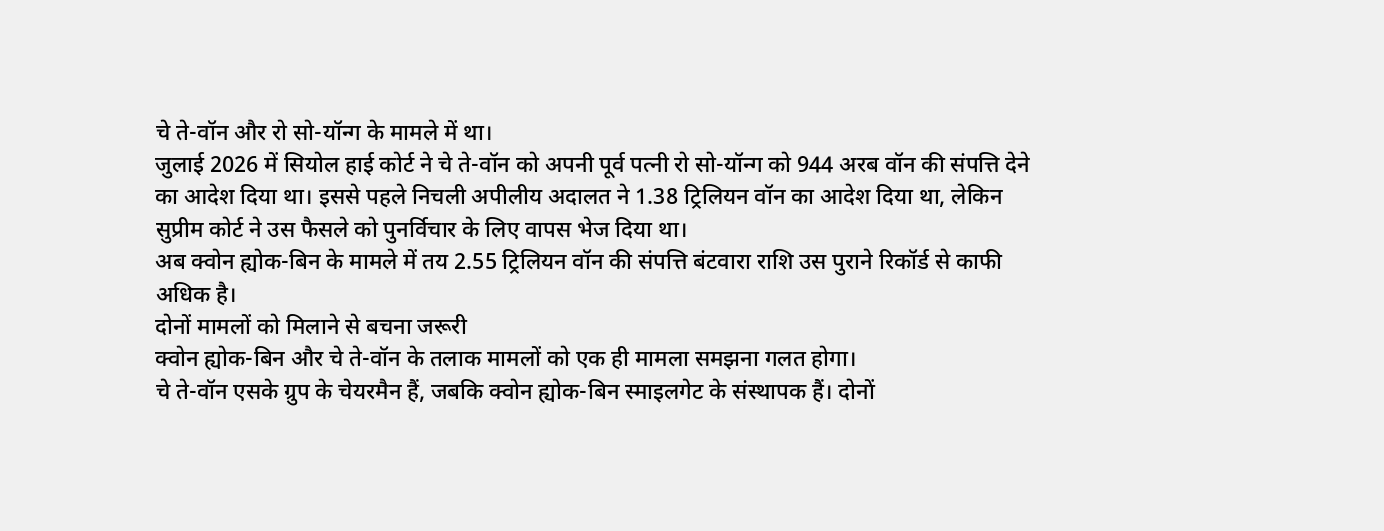चे ते-वॉन और रो सो-यॉन्ग के मामले में था।
जुलाई 2026 में सियोल हाई कोर्ट ने चे ते-वॉन को अपनी पूर्व पत्नी रो सो-यॉन्ग को 944 अरब वॉन की संपत्ति देने का आदेश दिया था। इससे पहले निचली अपीलीय अदालत ने 1.38 ट्रिलियन वॉन का आदेश दिया था, लेकिन सुप्रीम कोर्ट ने उस फैसले को पुनर्विचार के लिए वापस भेज दिया था।
अब क्वोन ह्योक-बिन के मामले में तय 2.55 ट्रिलियन वॉन की संपत्ति बंटवारा राशि उस पुराने रिकॉर्ड से काफी अधिक है।
दोनों मामलों को मिलाने से बचना जरूरी
क्वोन ह्योक-बिन और चे ते-वॉन के तलाक मामलों को एक ही मामला समझना गलत होगा।
चे ते-वॉन एसके ग्रुप के चेयरमैन हैं, जबकि क्वोन ह्योक-बिन स्माइलगेट के संस्थापक हैं। दोनों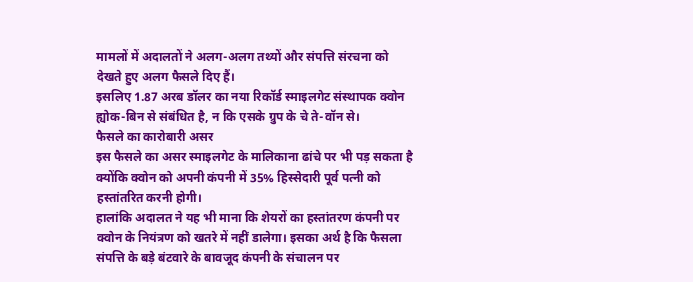मामलों में अदालतों ने अलग-अलग तथ्यों और संपत्ति संरचना को देखते हुए अलग फैसले दिए हैं।
इसलिए 1.87 अरब डॉलर का नया रिकॉर्ड स्माइलगेट संस्थापक क्वोन ह्योक-बिन से संबंधित है, न कि एसके ग्रुप के चे ते-वॉन से।
फैसले का कारोबारी असर
इस फैसले का असर स्माइलगेट के मालिकाना ढांचे पर भी पड़ सकता है क्योंकि क्वोन को अपनी कंपनी में 35% हिस्सेदारी पूर्व पत्नी को हस्तांतरित करनी होगी।
हालांकि अदालत ने यह भी माना कि शेयरों का हस्तांतरण कंपनी पर क्वोन के नियंत्रण को खतरे में नहीं डालेगा। इसका अर्थ है कि फैसला संपत्ति के बड़े बंटवारे के बावजूद कंपनी के संचालन पर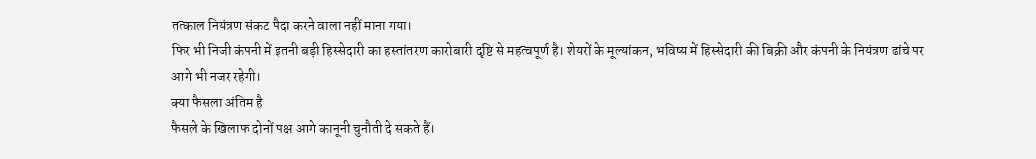तत्काल नियंत्रण संकट पैदा करने वाला नहीं माना गया।
फिर भी निजी कंपनी में इतनी बड़ी हिस्सेदारी का हस्तांतरण कारोबारी दृष्टि से महत्वपूर्ण है। शेयरों के मूल्यांकन, भविष्य में हिस्सेदारी की बिक्री और कंपनी के नियंत्रण ढांचे पर आगे भी नजर रहेगी।
क्या फैसला अंतिम है
फैसले के खिलाफ दोनों पक्ष आगे कानूनी चुनौती दे सकते हैं।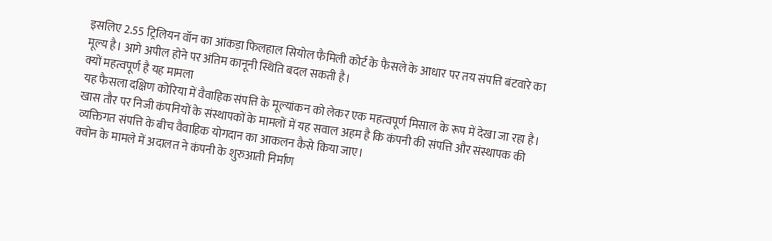इसलिए 2.55 ट्रिलियन वॉन का आंकड़ा फिलहाल सियोल फैमिली कोर्ट के फैसले के आधार पर तय संपत्ति बंटवारे का मूल्य है। आगे अपील होने पर अंतिम कानूनी स्थिति बदल सकती है।
क्यों महत्वपूर्ण है यह मामला
यह फैसला दक्षिण कोरिया में वैवाहिक संपत्ति के मूल्यांकन को लेकर एक महत्वपूर्ण मिसाल के रूप में देखा जा रहा है।
खास तौर पर निजी कंपनियों के संस्थापकों के मामलों में यह सवाल अहम है कि कंपनी की संपत्ति और संस्थापक की व्यक्तिगत संपत्ति के बीच वैवाहिक योगदान का आकलन कैसे किया जाए।
क्वोन के मामले में अदालत ने कंपनी के शुरुआती निर्माण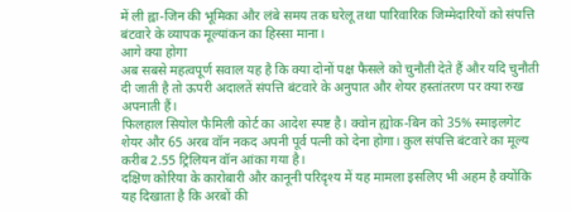में ली ह्वा-जिन की भूमिका और लंबे समय तक घरेलू तथा पारिवारिक जिम्मेदारियों को संपत्ति बंटवारे के व्यापक मूल्यांकन का हिस्सा माना।
आगे क्या होगा
अब सबसे महत्वपूर्ण सवाल यह है कि क्या दोनों पक्ष फैसले को चुनौती देते हैं और यदि चुनौती दी जाती है तो ऊपरी अदालतें संपत्ति बंटवारे के अनुपात और शेयर हस्तांतरण पर क्या रुख अपनाती हैं।
फिलहाल सियोल फैमिली कोर्ट का आदेश स्पष्ट है। क्वोन ह्योक-बिन को 35% स्माइलगेट शेयर और 65 अरब वॉन नकद अपनी पूर्व पत्नी को देना होगा। कुल संपत्ति बंटवारे का मूल्य करीब 2.55 ट्रिलियन वॉन आंका गया है।
दक्षिण कोरिया के कारोबारी और कानूनी परिदृश्य में यह मामला इसलिए भी अहम है क्योंकि यह दिखाता है कि अरबों की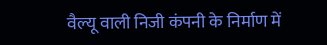वैल्यू वाली निजी कंपनी के निर्माण में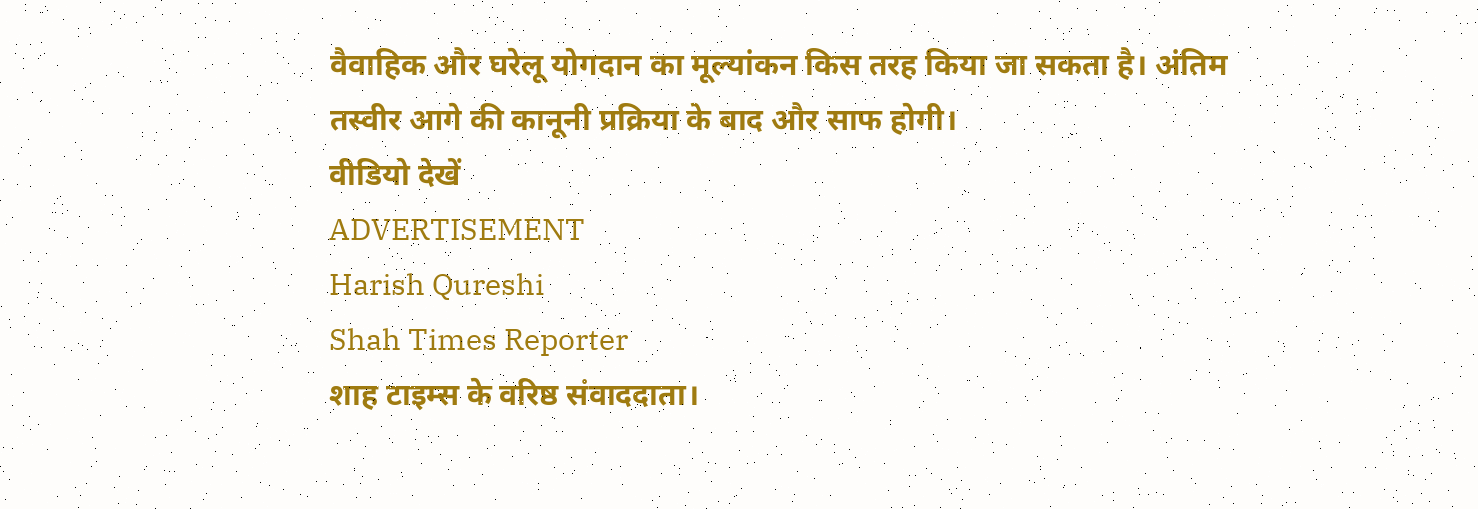वैवाहिक और घरेलू योगदान का मूल्यांकन किस तरह किया जा सकता है। अंतिम तस्वीर आगे की कानूनी प्रक्रिया के बाद और साफ होगी।
वीडियो देखें
ADVERTISEMENT
Harish Qureshi
Shah Times Reporter
शाह टाइम्स के वरिष्ठ संवाददाता।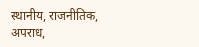स्थानीय, राजनीतिक,
अपराध,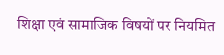शिक्षा एवं सामाजिक विषयों पर नियमित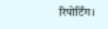रिपोर्टिंग।